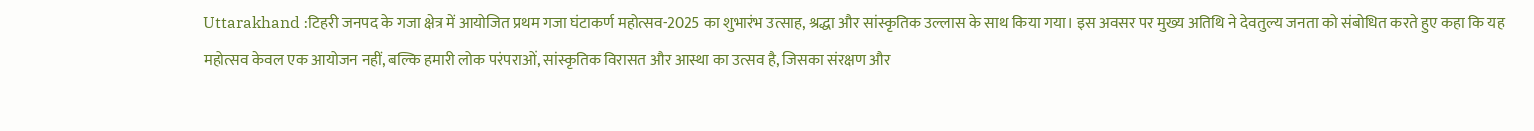Uttarakhand :टिहरी जनपद के गजा क्षेत्र में आयोजित प्रथम गजा घंटाकर्ण महोत्सव-2025 का शुभारंभ उत्साह, श्रद्धा और सांस्कृतिक उल्लास के साथ किया गया। इस अवसर पर मुख्य अतिथि ने देवतुल्य जनता को संबोधित करते हुए कहा कि यह महोत्सव केवल एक आयोजन नहीं, बल्कि हमारी लोक परंपराओं, सांस्कृतिक विरासत और आस्था का उत्सव है, जिसका संरक्षण और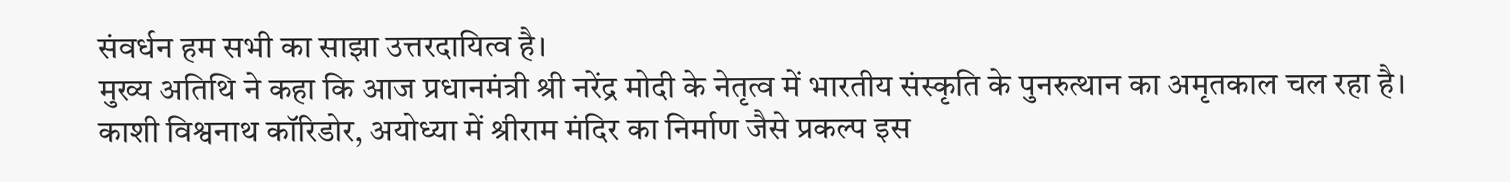संवर्धन हम सभी का साझा उत्तरदायित्व है।
मुख्य अतिथि ने कहा कि आज प्रधानमंत्री श्री नरेंद्र मोदी के नेतृत्व में भारतीय संस्कृति के पुनरुत्थान का अमृतकाल चल रहा है। काशी विश्वनाथ कॉरिडोर, अयोध्या में श्रीराम मंदिर का निर्माण जैसे प्रकल्प इस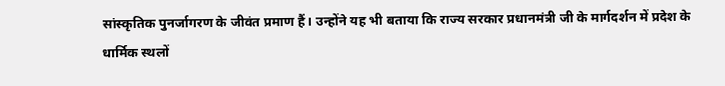सांस्कृतिक पुनर्जागरण के जीवंत प्रमाण हैं। उन्होंने यह भी बताया कि राज्य सरकार प्रधानमंत्री जी के मार्गदर्शन में प्रदेश के धार्मिक स्थलों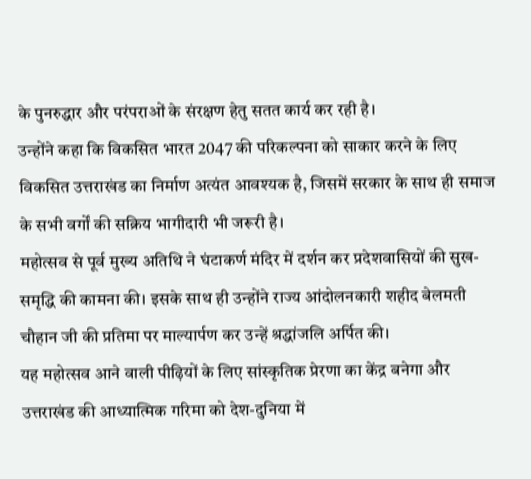के पुनरुद्धार और परंपराओं के संरक्षण हेतु सतत कार्य कर रही है।
उन्होंने कहा कि विकसित भारत 2047 की परिकल्पना को साकार करने के लिए विकसित उत्तराखंड का निर्माण अत्यंत आवश्यक है, जिसमें सरकार के साथ ही समाज के सभी वर्गों की सक्रिय भागीदारी भी जरूरी है।
महोत्सव से पूर्व मुख्य अतिथि ने घंटाकर्ण मंदिर में दर्शन कर प्रदेशवासियों की सुख-समृद्धि की कामना की। इसके साथ ही उन्होंने राज्य आंदोलनकारी शहीद बेलमती चौहान जी की प्रतिमा पर माल्यार्पण कर उन्हें श्रद्धांजलि अर्पित की।
यह महोत्सव आने वाली पीढ़ियों के लिए सांस्कृतिक प्रेरणा का केंद्र बनेगा और उत्तराखंड की आध्यात्मिक गरिमा को देश-दुनिया में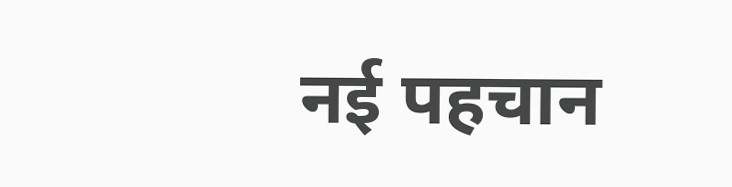नई पहचान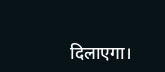दिलाएगा।